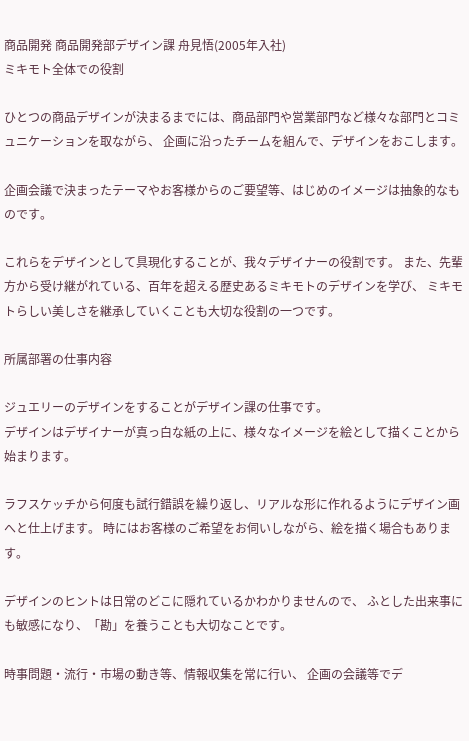商品開発 商品開発部デザイン課 舟見悟(2005年入社)
ミキモト全体での役割

ひとつの商品デザインが決まるまでには、商品部門や営業部門など様々な部門とコミュニケーションを取ながら、 企画に沿ったチームを組んで、デザインをおこします。

企画会議で決まったテーマやお客様からのご要望等、はじめのイメージは抽象的なものです。

これらをデザインとして具現化することが、我々デザイナーの役割です。 また、先輩方から受け継がれている、百年を超える歴史あるミキモトのデザインを学び、 ミキモトらしい美しさを継承していくことも大切な役割の一つです。

所属部署の仕事内容

ジュエリーのデザインをすることがデザイン課の仕事です。
デザインはデザイナーが真っ白な紙の上に、様々なイメージを絵として描くことから始まります。

ラフスケッチから何度も試行錯誤を繰り返し、リアルな形に作れるようにデザイン画へと仕上げます。 時にはお客様のご希望をお伺いしながら、絵を描く場合もあります。

デザインのヒントは日常のどこに隠れているかわかりませんので、 ふとした出来事にも敏感になり、「勘」を養うことも大切なことです。

時事問題・流行・市場の動き等、情報収集を常に行い、 企画の会議等でデ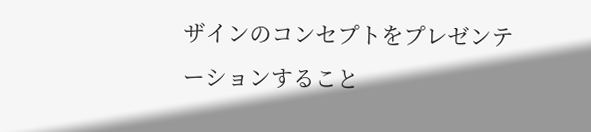ザインのコンセプトをプレゼンテーションすること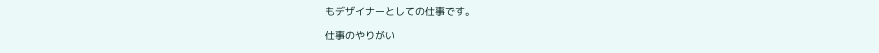もデザイナーとしての仕事です。

仕事のやりがい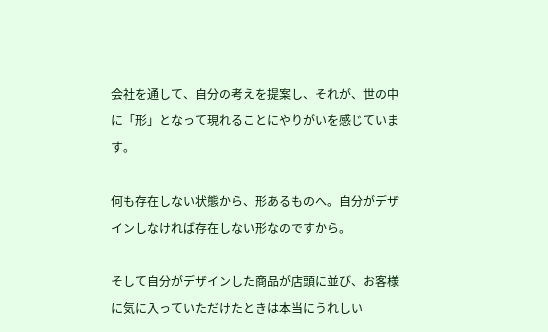会社を通して、自分の考えを提案し、それが、世の中に「形」となって現れることにやりがいを感じています。

何も存在しない状態から、形あるものへ。自分がデザインしなければ存在しない形なのですから。

そして自分がデザインした商品が店頭に並び、お客様に気に入っていただけたときは本当にうれしい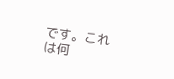です。これは何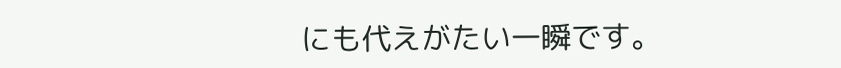にも代えがたい一瞬です。